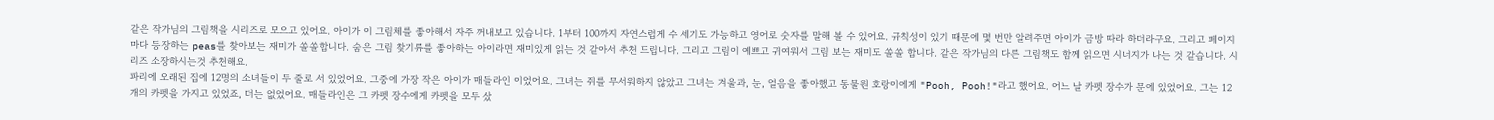같은 작가님의 그림책을 시리즈로 모으고 있어요. 아이가 이 그림체를 좋아해서 자주 꺼내보고 있습니다. 1부터 100까지 자연스럽게 수 세기도 가능하고 영어로 숫자를 말해 볼 수 있어요. 규칙성이 있기 때문에 몇 번만 알려주면 아이가 금방 따라 하더라구요. 그리고 페이지 마다 등장하는 peas를 찾아보는 재미가 쏠쏠합니다. 숨은 그림 찾기류를 좋아하는 아이라면 재미있게 읽는 것 같아서 추천 드립니다. 그리고 그림이 예쁘고 귀여워서 그림 보는 재미도 쏠쏠 합니다. 같은 작가님의 다른 그림책도 함께 읽으면 시너지가 나는 것 같습니다. 시리즈 소장하시는것 추천해요.
파리에 오래된 집에 12명의 소녀들이 두 줄로 서 있었어요. 그중에 가장 작은 아이가 매들라인 이었어요. 그녀는 쥐를 무서워하지 않았고 그녀는 겨울과, 눈, 얼음을 좋아했고 동물원 호랑이에게 "Pooh, Pooh!"라고 했어요. 어느 날 카펫 장수가 문에 있었어요. 그는 12개의 카펫을 가지고 있었죠, 더는 없었어요. 매들라인은 그 카펫 장수에게 카펫을 모두 샀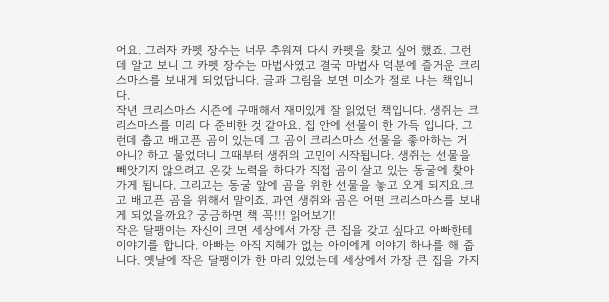어요. 그러자 카펫 장수는 너무 추워져 다시 카펫을 찾고 싶어 했죠. 그런데 알고 보니 그 카펫 장수는 마법사였고 결국 마법사 덕분에 즐거운 크리스마스를 보내게 되었답니다. 글과 그림을 보면 미소가 절로 나는 책입니다.
작년 크리스마스 시즌에 구매해서 재미있게 잘 읽었던 책입니다. 생쥐는 크리스마스를 미리 다 준비한 것 같아요. 집 안에 선물이 한 가득 입니다. 그런데 춥고 배고픈 곰이 있는데 그 곰이 크리스마스 선물을 좋아하는 거 아니? 하고 물었더니 그때부터 생쥐의 고민이 시작됩니다. 생쥐는 선물을 빼앗기지 않으려고 온갖 노력을 하다가 직접 곰이 살고 있는 동굴에 찾아가게 됩니다. 그리고는 동굴 앞에 곰을 위한 선물을 놓고 오게 되지요.크고 배고픈 곰을 위해서 말이죠. 과연 생쥐와 곰은 어떤 크리스마스를 보내게 되었을까요? 궁금하면 책 꼭!!! 읽어보기!
작은 달팽이는 자신이 크면 세상에서 가장 큰 집을 갖고 싶다고 아빠한테 이야기를 합니다. 아빠는 아직 지혜가 없는 아이에게 이야기 하나를 해 줍니다. 옛날에 작은 달팽이가 한 마리 있었는데 세상에서 가장 큰 집을 가지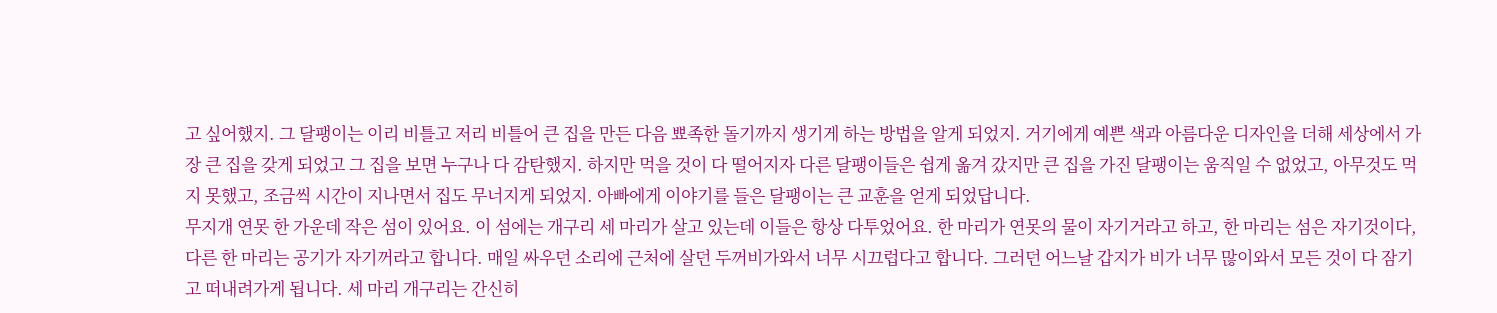고 싶어했지. 그 달팽이는 이리 비틀고 저리 비틀어 큰 집을 만든 다음 뾰족한 돌기까지 생기게 하는 방법을 알게 되었지. 거기에게 예쁜 색과 아름다운 디자인을 더해 세상에서 가장 큰 집을 갖게 되었고 그 집을 보면 누구나 다 감탄했지. 하지만 먹을 것이 다 떨어지자 다른 달팽이들은 쉽게 옮겨 갔지만 큰 집을 가진 달팽이는 움직일 수 없었고, 아무것도 먹지 못했고, 조금씩 시간이 지나면서 집도 무너지게 되었지. 아빠에게 이야기를 들은 달팽이는 큰 교훈을 얻게 되었답니다.
무지개 연못 한 가운데 작은 섬이 있어요. 이 섬에는 개구리 세 마리가 살고 있는데 이들은 항상 다투었어요. 한 마리가 연못의 물이 자기거라고 하고, 한 마리는 섬은 자기것이다, 다른 한 마리는 공기가 자기꺼라고 합니다. 매일 싸우던 소리에 근처에 살던 두꺼비가와서 너무 시끄럽다고 합니다. 그러던 어느날 갑지가 비가 너무 많이와서 모든 것이 다 잠기고 떠내려가게 됩니다. 세 마리 개구리는 간신히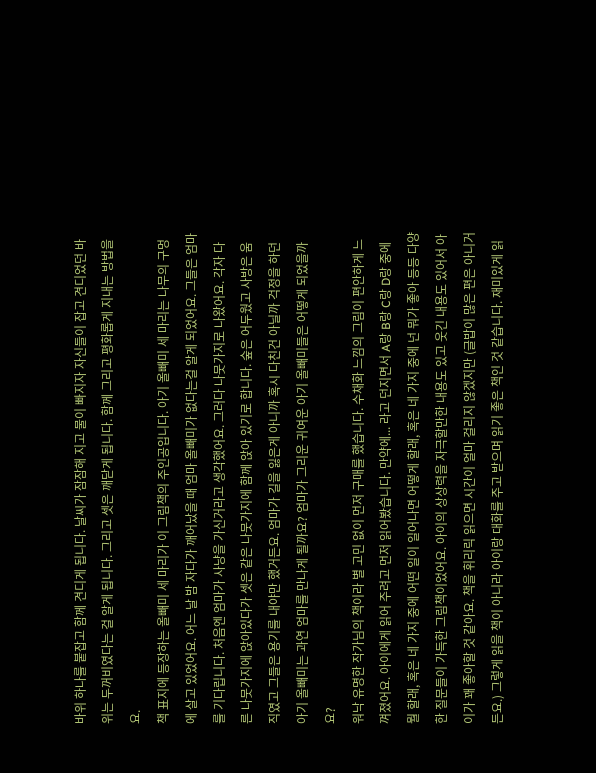바위 하나를 붙잡고 함께 견디게 됩니다. 날씨가 잠잠해 지고 물이 빠지자 자신들이 잡고 견디었던 바위는 두꺼비였다는 걸 알게 됩니다. 그리고 셋은 깨닫게 됩니다. 함께 그리고 평화롭게 지내는 방법을요.
책 표지에 등장하는 올빼미 세 마리가 이 그림책의 주인공입니다. 아기 올빼미 세 마리는 나무의 구멍에 살고 있었어요. 어느 날 밤 자다가 깨어났을 때 엄마 올빼미가 없다는걸 알게 되었어요. 그들은 엄마를 기다립니다. 처음엔 엄마가 사냥을 가신거라고 생각했어요. 그러다 나뭇가지로 나왔어요. 각자 다른 나뭇가지에 앉아있다가 셋은 같은 나뭇가지에 함께 앉아 있기로 합니다. 숲은 어두웠고 사방은 움직였고 그들은 용기를 내야만 했거든요. 엄마가 길을 잃은게 아니까 혹시 다친건 아닐까 걱정을 하던 아기 올빼미는 과연 엄마를 만나게 될까요? 엄마가 그리운 귀여운 아기 올빼미들은 어떻게 되었을까요?
워낙 유명한 작가님의 책이라 별 고민 없이 먼저 구매를 했습니다. 수채화 느낌의 그림이 편안하게 느껴졌어요. 아이에게 읽어 주려고 먼저 읽어봤습니다. 만약에... 라고 던지면서 A랑 B랑 C랑 D랑 중에 뭘 할래, 혹은 네 가지 중에 어떤 일이 일어나면 어떻게 할래, 혹은 네 가지 중에 넌 뭐가 좋아 등등 다양한 질문들이 가득한 그림책이었어요. 아이의 상상력을 자극할만한 내용도 있고 웃긴 내용도 있어서 아이가 꽤 좋아할 것 같아요. 책을 휘리릭 읽으면 시간이 얼마 걸리지 않겠지만 (글밥이 많은 편은 아니거든요.) 그렇게 읽을 책이 아니라 아이랑 대화를 주고 받으며 읽기 좋은 책인 것 같습니다. 재미있게 읽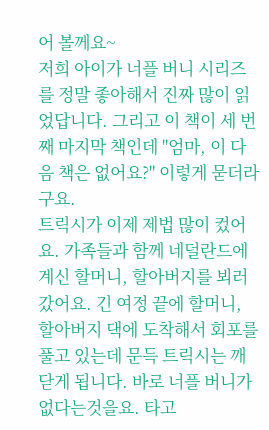어 볼께요~
저희 아이가 너플 버니 시리즈를 정말 좋아해서 진짜 많이 읽었답니다. 그리고 이 책이 세 번째 마지막 책인데 "엄마, 이 다음 책은 없어요?" 이렇게 묻더라구요.
트릭시가 이제 제법 많이 컸어요. 가족들과 함께 네덜란드에 계신 할머니, 할아버지를 뵈러 갔어요. 긴 여정 끝에 할머니, 할아버지 댁에 도착해서 회포를 풀고 있는데 문득 트릭시는 깨닫게 됩니다. 바로 너플 버니가 없다는것을요. 타고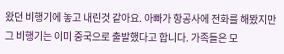왔던 비행기에 놓고 내린것 같아요. 아빠가 항공사에 전화를 해봤지만 그 비행기는 이미 중국으로 출발했다고 합니다. 가족들은 모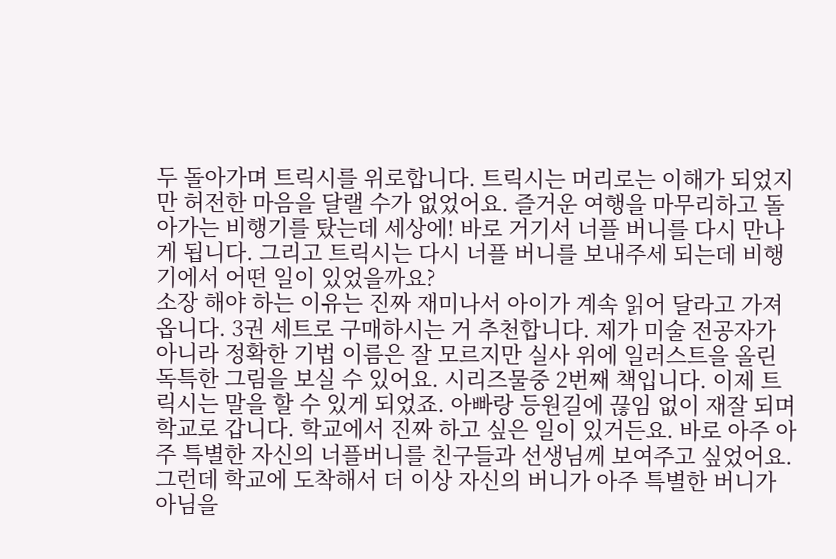두 돌아가며 트릭시를 위로합니다. 트릭시는 머리로는 이해가 되었지만 허전한 마음을 달랠 수가 없었어요. 즐거운 여행을 마무리하고 돌아가는 비행기를 탔는데 세상에! 바로 거기서 너플 버니를 다시 만나게 됩니다. 그리고 트릭시는 다시 너플 버니를 보내주세 되는데 비행기에서 어떤 일이 있었을까요?
소장 해야 하는 이유는 진짜 재미나서 아이가 계속 읽어 달라고 가져옵니다. 3권 세트로 구매하시는 거 추천합니다. 제가 미술 전공자가 아니라 정확한 기법 이름은 잘 모르지만 실사 위에 일러스트을 올린 독특한 그림을 보실 수 있어요. 시리즈물중 2번째 책입니다. 이제 트릭시는 말을 할 수 있게 되었죠. 아빠랑 등원길에 끊임 없이 재잘 되며 학교로 갑니다. 학교에서 진짜 하고 싶은 일이 있거든요. 바로 아주 아주 특별한 자신의 너플버니를 친구들과 선생님께 보여주고 싶었어요. 그런데 학교에 도착해서 더 이상 자신의 버니가 아주 특별한 버니가 아님을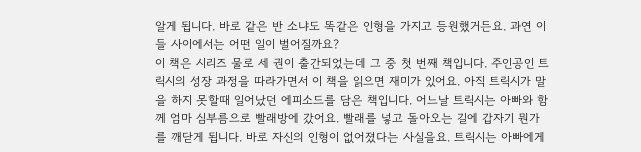알게 됩니다. 바로 같은 반 소냐도 똑같은 인형을 가지고 등원했거든요. 과연 이들 사이에서는 어떤 일이 벌어질까요?
이 책은 시리즈 물로 세 권이 출간되었는데 그 중 첫 번째 책입니다. 주인공인 트릭시의 성장 과정을 따라가면서 이 책을 읽으면 재미가 있어요. 아직 트릭시가 말을 하지 못할때 일어났던 에피소드를 담은 책입니다. 어느날 트릭시는 아빠와 함께 엄마 심부름으로 빨래방에 갔어요. 빨래를 넣고 돌아오는 길에 갑자기 뭔가를 깨닫게 됩니다. 바로 자신의 인형이 없어졌다는 사실을요. 트릭시는 아빠에게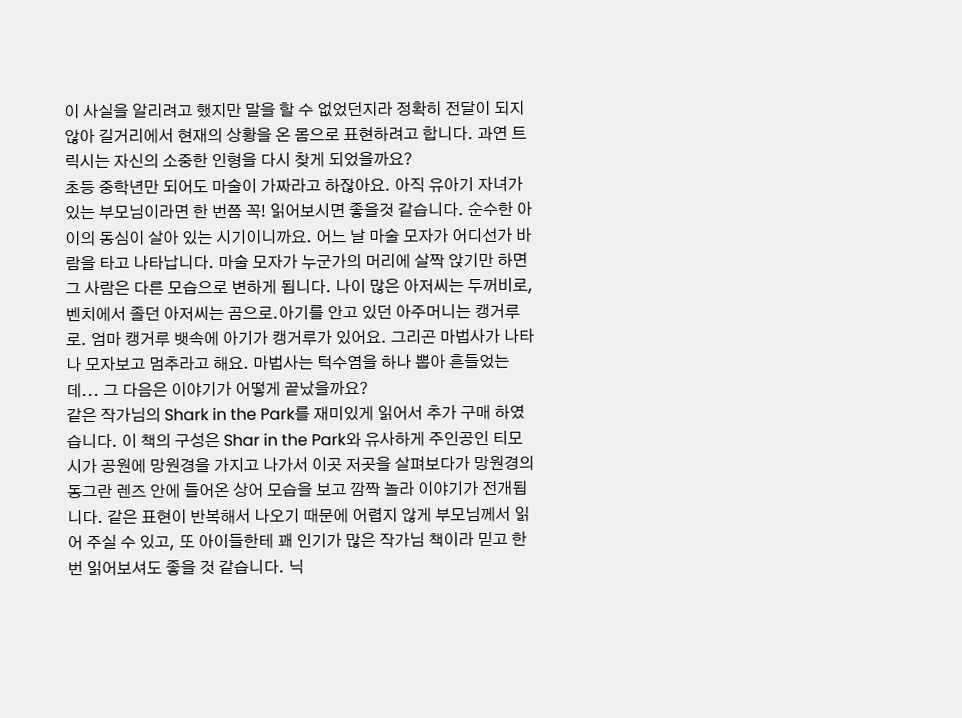이 사실을 알리려고 했지만 말을 할 수 없었던지라 정확히 전달이 되지 않아 길거리에서 현재의 상황을 온 몸으로 표현하려고 합니다. 과연 트릭시는 자신의 소중한 인형을 다시 찾게 되었을까요?
초등 중학년만 되어도 마술이 가짜라고 하잖아요. 아직 유아기 자녀가 있는 부모님이라면 한 번쯤 꼭! 읽어보시면 좋을것 같습니다. 순수한 아이의 동심이 살아 있는 시기이니까요. 어느 날 마술 모자가 어디선가 바람을 타고 나타납니다. 마술 모자가 누군가의 머리에 살짝 앉기만 하면 그 사람은 다른 모습으로 변하게 됩니다. 나이 많은 아저씨는 두꺼비로, 벤치에서 졸던 아저씨는 곰으로.아기를 안고 있던 아주머니는 캥거루로. 엄마 캥거루 뱃속에 아기가 캥거루가 있어요. 그리곤 마법사가 나타나 모자보고 멈추라고 해요. 마법사는 턱수염을 하나 뽑아 흔들었는데... 그 다음은 이야기가 어떻게 끝났을까요?
같은 작가님의 Shark in the Park를 재미있게 읽어서 추가 구매 하였습니다. 이 책의 구성은 Shar in the Park와 유사하게 주인공인 티모시가 공원에 망원경을 가지고 나가서 이곳 저곳을 살펴보다가 망원경의 동그란 렌즈 안에 들어온 상어 모습을 보고 깜짝 놀라 이야기가 전개됩니다. 같은 표현이 반복해서 나오기 때문에 어렵지 않게 부모님께서 읽어 주실 수 있고, 또 아이들한테 꽤 인기가 많은 작가님 책이라 믿고 한 번 읽어보셔도 좋을 것 같습니다. 닉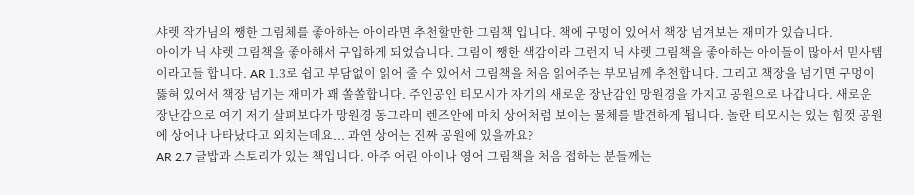샤렛 작가님의 쨍한 그림체를 좋아하는 아이라면 추천할만한 그림책 입니다. 책에 구멍이 있어서 책장 넘겨보는 재미가 있습니다.
아이가 닉 샤렛 그림책을 좋아해서 구입하게 되었습니다. 그림이 쨍한 색감이라 그런지 닉 샤렛 그림책을 좋아하는 아이들이 많아서 믿사템이라고들 합니다. AR 1.3로 쉽고 부담없이 읽어 줄 수 있어서 그림책을 처음 읽어주는 부모님께 추천합니다. 그리고 책장을 넘기면 구멍이 뚫혀 있어서 책장 넘기는 재미가 꽤 쏠쏠합니다. 주인공인 티모시가 자기의 새로운 장난감인 망원경을 가지고 공원으로 나갑니다. 새로운 장난감으로 여기 저기 살펴보다가 망원경 동그라미 렌즈안에 마치 상어처럼 보이는 물체를 발견하게 됩니다. 놀란 티모시는 있는 힘껏 공원에 상어나 나타났다고 외치는데요... 과연 상어는 진짜 공원에 있을까요?
AR 2.7 글밥과 스토리가 있는 책입니다. 아주 어린 아이나 영어 그림책을 처음 접하는 분들께는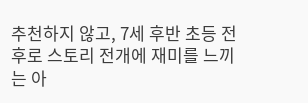추천하지 않고, 7세 후반 초등 전후로 스토리 전개에 재미를 느끼는 아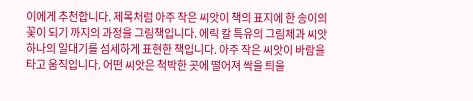이에게 추천합니다. 제목처럼 아주 작은 씨앗이 책의 표지에 한 송이의 꽃이 되기 까지의 과정을 그림책입니다. 에릭 칼 특유의 그림체과 씨앗 하나의 일대기를 섬세하게 표현한 책입니다. 아주 작은 씨앗이 바람을 타고 움직입니다. 어떤 씨앗은 척박한 곳에 떨어져 싹을 틔울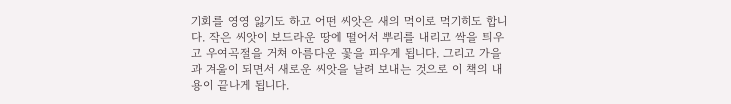기회를 영영 잃기도 하고 어떤 씨앗은 새의 먹이로 먹기히도 합니다. 작은 씨앗이 보드라운 땅에 떨어서 뿌리를 내리고 싹을 틔우고 우여곡절을 거쳐 아름다운 꽃을 피우게 됩니다. 그리고 가을과 겨울이 되면서 새로운 씨앗을 날려 보내는 것으로 이 책의 내용이 끝나게 됩니다.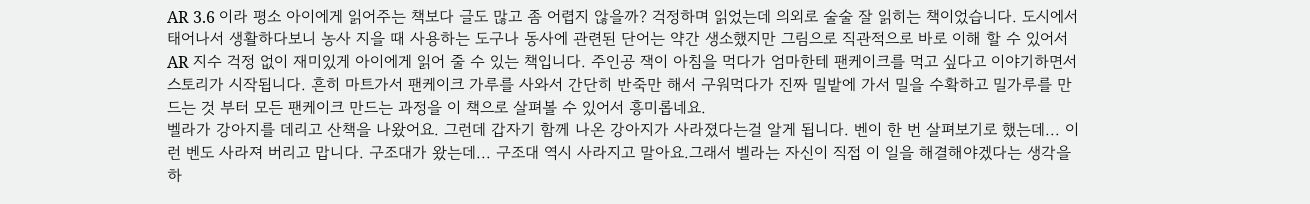AR 3.6 이라 평소 아이에게 읽어주는 책보다 글도 많고 좀 어렵지 않을까? 걱정하며 읽었는데 의외로 술술 잘 읽히는 책이었습니다. 도시에서 태어나서 생활하다보니 농사 지을 때 사용하는 도구나 동사에 관련된 단어는 약간 생소했지만 그림으로 직관적으로 바로 이해 할 수 있어서 AR 지수 걱정 없이 재미있게 아이에게 읽어 줄 수 있는 책입니다. 주인공 잭이 아침을 먹다가 엄마한테 팬케이크를 먹고 싶다고 이야기하면서 스토리가 시작됩니다. 흔히 마트가서 팬케이크 가루를 사와서 간단히 반죽만 해서 구워먹다가 진짜 밀밭에 가서 밀을 수확하고 밀가루를 만드는 것 부터 모든 팬케이크 만드는 과정을 이 책으로 살펴볼 수 있어서 흥미롭네요.
벨라가 강아지를 데리고 산책을 나왔어요. 그런데 갑자기 함께 나온 강아지가 사라졌다는걸 알게 됩니다. 벤이 한 번 살펴보기로 했는데... 이런 벤도 사라져 버리고 맙니다. 구조대가 왔는데... 구조대 역시 사라지고 말아요.그래서 벨라는 자신이 직접 이 일을 해결해야겠다는 생각을 하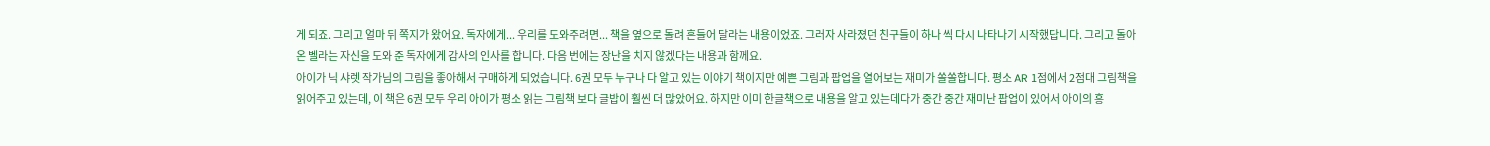게 되죠. 그리고 얼마 뒤 쪽지가 왔어요. 독자에게... 우리를 도와주려면... 책을 옆으로 돌려 흔들어 달라는 내용이었죠. 그러자 사라졌던 친구들이 하나 씩 다시 나타나기 시작했답니다. 그리고 돌아온 벨라는 자신을 도와 준 독자에게 감사의 인사를 합니다. 다음 번에는 장난을 치지 않겠다는 내용과 함께요.
아이가 닉 샤렛 작가님의 그림을 좋아해서 구매하게 되었습니다. 6권 모두 누구나 다 알고 있는 이야기 책이지만 예쁜 그림과 팝업을 열어보는 재미가 쏠쏠합니다. 평소 AR 1점에서 2점대 그림책을 읽어주고 있는데, 이 책은 6권 모두 우리 아이가 평소 읽는 그림책 보다 글밥이 훨씬 더 많았어요. 하지만 이미 한글책으로 내용을 알고 있는데다가 중간 중간 재미난 팝업이 있어서 아이의 흥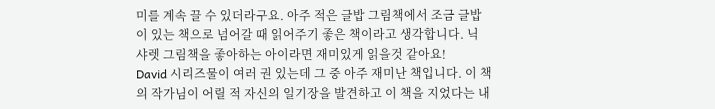미를 계속 끌 수 있더라구요. 아주 적은 글밥 그림책에서 조금 글밥이 있는 책으로 넘어갈 때 읽어주기 좋은 책이라고 생각합니다. 닉 샤렛 그림책을 좋아하는 아이라면 재미있게 읽을것 같아요!
David 시리즈물이 여러 권 있는데 그 중 아주 재미난 책입니다. 이 책의 작가님이 어릴 적 자신의 일기장을 발견하고 이 책을 지었다는 내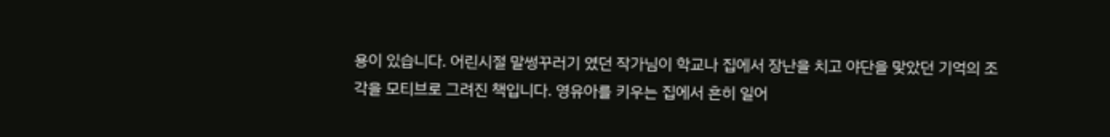용이 있습니다. 어린시절 말썽꾸러기 였던 작가님이 학교나 집에서 장난을 치고 야단을 맞았던 기억의 조각을 모티브로 그려진 책입니다. 영유아를 키우는 집에서 흔히 일어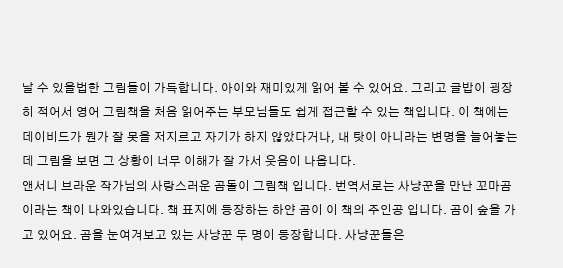날 수 있을법한 그림들이 가득합니다. 아이와 재미있게 읽어 볼 수 있어요. 그리고 글밥이 굉장히 적어서 영어 그림책을 처음 읽어주는 부모님들도 쉽게 접근할 수 있는 책입니다. 이 책에는 데이비드가 뭔가 잘 못을 저지르고 자기가 하지 않았다거나, 내 탓이 아니라는 변명을 늘어놓는데 그림을 보면 그 상황이 너무 이해가 잘 가서 웃음이 나옵니다.
앤서니 브라운 작가님의 사랑스러운 곰돌이 그림책 입니다. 번역서로는 사냥꾼을 만난 꼬마곰 이라는 책이 나와있습니다. 책 표지에 등장하는 하얀 곰이 이 책의 주인공 입니다. 곰이 숲을 가고 있어요. 곰을 눈여겨보고 있는 사냥꾼 두 명이 등장합니다. 사냥꾼들은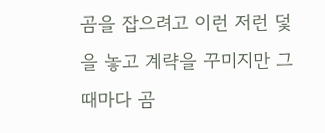곰을 잡으려고 이런 저런 덫을 놓고 계략을 꾸미지만 그때마다 곰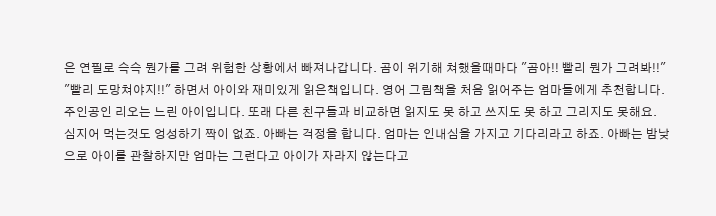은 연필로 슥슥 뭔가를 그려 위험한 상황에서 빠져나갑니다. 곰이 위기해 쳐했을때마다 "곰아!! 빨리 뭔가 그려봐!!" "빨리 도망쳐야지!!" 하면서 아이와 재미있게 읽은책입니다. 영어 그림책을 처음 읽어주는 엄마들에게 추천합니다.
주인공인 리오는 느린 아이입니다. 또래 다른 친구들과 비교하면 읽지도 못 하고 쓰지도 못 하고 그리지도 못해요. 심지어 먹는것도 엉성하기 짝이 없죠. 아빠는 걱정을 합니다. 엄마는 인내심을 가지고 기다리라고 하죠. 아빠는 밤낮으로 아이를 관찰하지만 엄마는 그런다고 아이가 자라지 않는다고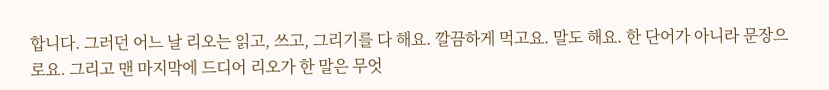합니다. 그러던 어느 날 리오는 읽고, 쓰고, 그리기를 다 해요. 깔끔하게 먹고요. 말도 해요. 한 단어가 아니라 문장으로요. 그리고 맨 마지막에 드디어 리오가 한 말은 무엇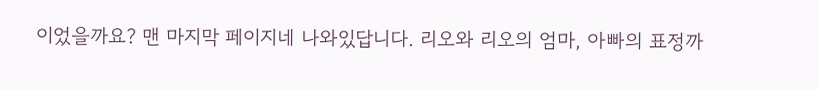이었을까요? 맨 마지막 페이지네 나와있답니다. 리오와 리오의 엄마, 아빠의 표정까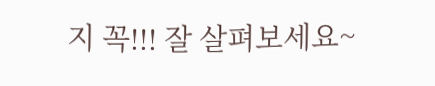지 꼭!!! 잘 살펴보세요~